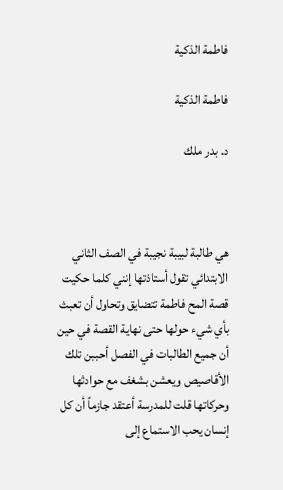فاطمة الذكية

فاطمة الذكية

د. بدر ملك



هي طالبة لبيبة نجيبة في الصف الثاني الابتدائي تقول أستاذتها إنني كلما حكيت قصة المح فاطمة تتضايق وتحاول أن تعبث بأي شيء حولها حتى نهاية القصة في حين أن جميع الطالبات في الفصل أحببن تلك الأقاصيص ويعشن بشغف مع حوادثها وحركاتها قلت للمدرسة أعتقد جازماً أن كل إنسان يحب الاستماع إلى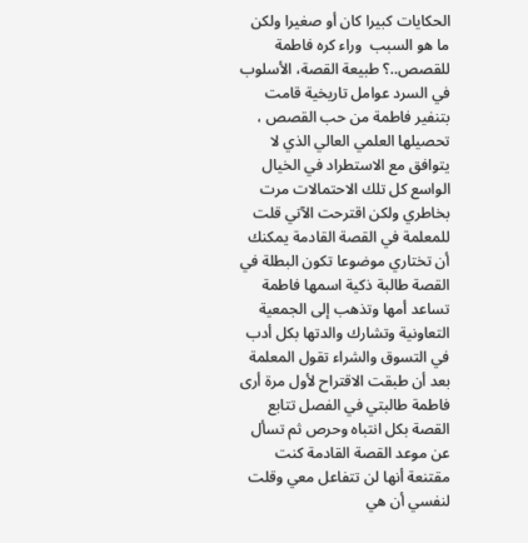الحكايات كبيرا كان أو صغيرا ولكن ما هو السبب  وراء كره فاطمة للقصص..؟ طبيعة القصة، الأسلوب في السرد عوامل تاريخية قامت بتنفير فاطمة من حب القصص ، تحصيلها العلمي العالي الذي لا يتوافق مع الاستطراد في الخيال الواسع كل تلك الاحتمالات مرت بخاطري ولكن اقترحت الآتي قلت للمعلمة في القصة القادمة يمكنك أن تختاري موضوعا تكون البطلة في القصة طالبة ذكية اسمها فاطمة تساعد أمها وتذهب إلى الجمعية التعاونية وتشارك والدتها بكل أدب في التسوق والشراء تقول المعلمة بعد أن طبقت الاقتراح لأول مرة أرى فاطمة طالبتي في الفصل تتابع القصة بكل انتباه وحرص ثم تسأل عن موعد القصة القادمة كنت مقتنعة أنها لن تتفاعل معي وقلت لنفسي أن هي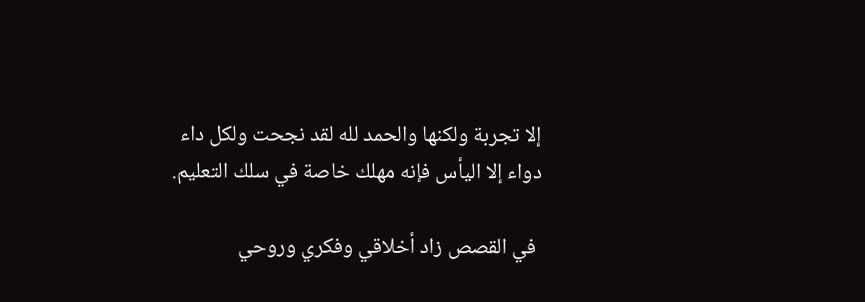إلا تجربة ولكنها والحمد لله لقد نجحت ولكل داء دواء إلا اليأس فإنه مهلك خاصة في سلك التعليم.

 في القصص زاد أخلاقي وفكري وروحي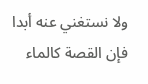ولا نستغني عنه أبدا فإن القصة كالماء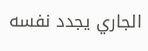الجاري يجدد نفسه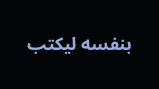بنفسه ليكتب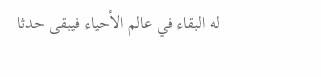له البقاء في عالم الأحياء فيبقى حدثا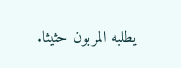يطلبه المربون حثيثا.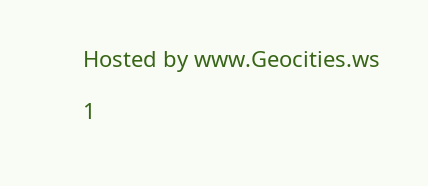Hosted by www.Geocities.ws

1